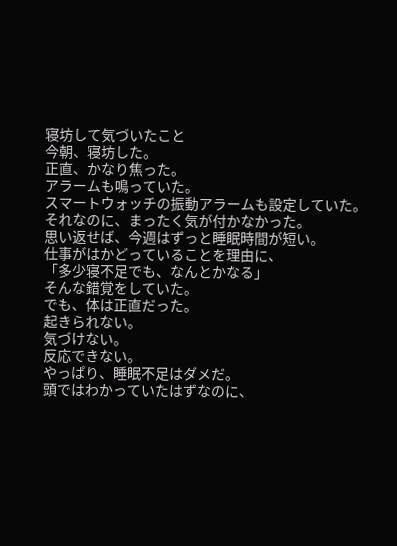寝坊して気づいたこと
今朝、寝坊した。
正直、かなり焦った。
アラームも鳴っていた。
スマートウォッチの振動アラームも設定していた。
それなのに、まったく気が付かなかった。
思い返せば、今週はずっと睡眠時間が短い。
仕事がはかどっていることを理由に、
「多少寝不足でも、なんとかなる」
そんな錯覚をしていた。
でも、体は正直だった。
起きられない。
気づけない。
反応できない。
やっぱり、睡眠不足はダメだ。
頭ではわかっていたはずなのに、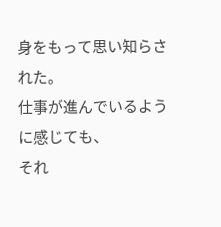身をもって思い知らされた。
仕事が進んでいるように感じても、
それ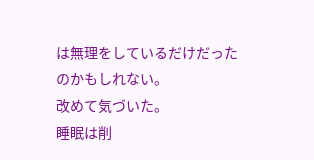は無理をしているだけだったのかもしれない。
改めて気づいた。
睡眠は削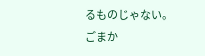るものじゃない。
ごまか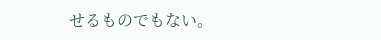せるものでもない。